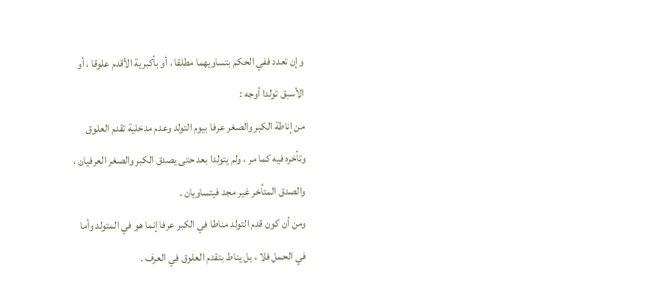وإن تعدد ففي الحكم بتساويهما مطلقا ، أو بأكبرية الأقدم علوقا ، أو
الأسبق تولدا أوجه :
من إناطة الكبر والصغر عرفا بيوم التولد وعدم مدخلية تقدم العلوق
وتأخره فيه كما مر ، ولم يتولدا بعد حتى يصدق الكبر والصغر العرفيان ،
والصدق المتأخر غير مجد فيتساويان .
ومن أن كون قدم التولد مناطا في الكبر عرفا إنما هو في المتولد وأما
في الحمل فلا ، بل يناط بتقدم العلوق في العرف .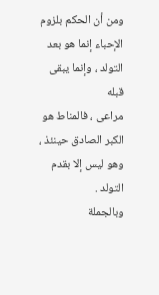ومن أن الحكم بلزوم الإحباء إنما هو بعد التولد ، وإنما يبقى قبله
مراعى ، فالمناط هو الكبر الصادق حينئذ ، وهو ليس إلا بقدم التولد .
وبالجملة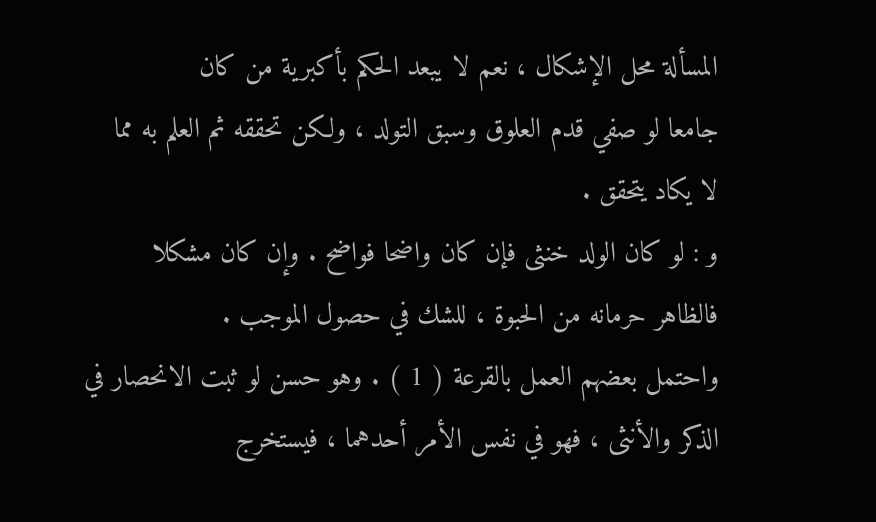المسألة محل الإشكال ، نعم لا يبعد الحكم بأكبرية من كان
جامعا لو صفي قدم العلوق وسبق التولد ، ولكن تحققه ثم العلم به مما
لا يكاد يتحقق .
و : لو كان الولد خنثى فإن كان واضحا فواضح . وإن كان مشكلا
فالظاهر حرمانه من الحبوة ، للشك في حصول الموجب .
واحتمل بعضهم العمل بالقرعة ( 1 ) . وهو حسن لو ثبت الانحصار في
الذكر والأنثى ، فهو في نفس الأمر أحدهما ، فيستخرج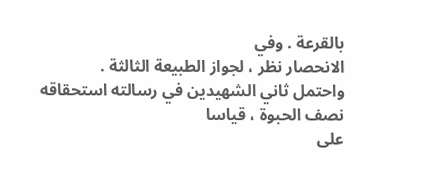بالقرعة . وفي
الانحصار نظر ، لجواز الطبيعة الثالثة .
واحتمل ثاني الشهيدين في رسالته استحقاقه نصف الحبوة ، قياسا
على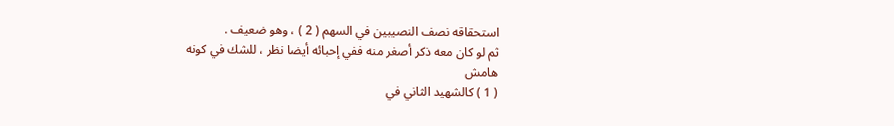استحقاقه نصف النصيبين في السهم ( 2 ) ، وهو ضعيف .
ثم لو كان معه ذكر أصغر منه ففي إحبائه أيضا نظر ، للشك في كونه
هامش
( 1 ) كالشهيد الثاني في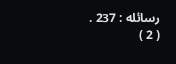رسائله : 237 .
( 2 )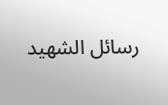رسائل الشهيد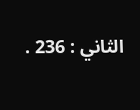الثاني : 236 .